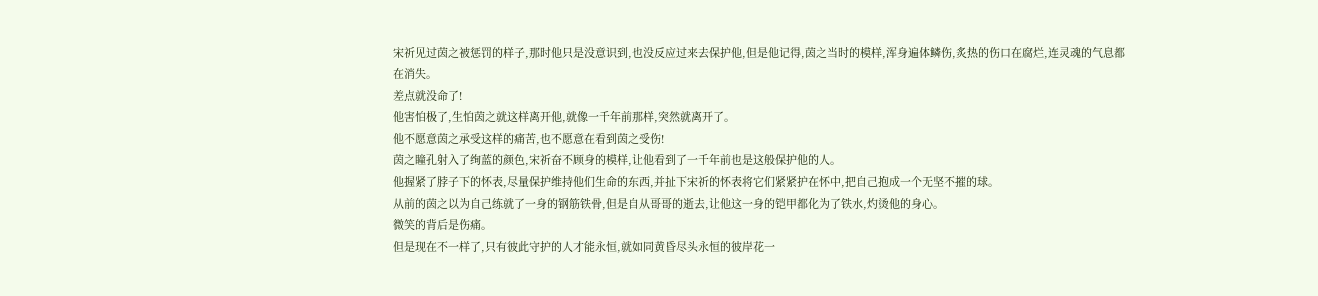宋祈见过茵之被惩罚的样子,那时他只是没意识到,也没反应过来去保护他,但是他记得,茵之当时的模样,浑身遍体鳞伤,炙热的伤口在腐烂,连灵魂的气息都在消失。
差点就没命了!
他害怕极了,生怕茵之就这样离开他,就像一千年前那样,突然就离开了。
他不愿意茵之承受这样的痛苦,也不愿意在看到茵之受伤!
茵之瞳孔射入了绚蓝的颜色,宋祈奋不顾身的模样,让他看到了一千年前也是这般保护他的人。
他握紧了脖子下的怀表,尽量保护维持他们生命的东西,并扯下宋祈的怀表将它们紧紧护在怀中,把自己抱成一个无坚不摧的球。
从前的茵之以为自己练就了一身的钢筋铁骨,但是自从哥哥的逝去,让他这一身的铠甲都化为了铁水,灼烫他的身心。
微笑的背后是伤痛。
但是现在不一样了,只有彼此守护的人才能永恒,就如同黄昏尽头永恒的彼岸花一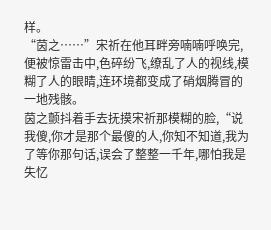样。
“茵之……”宋祈在他耳畔旁喃喃呼唤完,便被惊雷击中,色碎纷飞,缭乱了人的视线,模糊了人的眼睛,连环境都变成了硝烟腾冒的一地残骸。
茵之颤抖着手去抚摸宋祈那模糊的脸,“说我傻,你才是那个最傻的人,你知不知道,我为了等你那句话,误会了整整一千年,哪怕我是失忆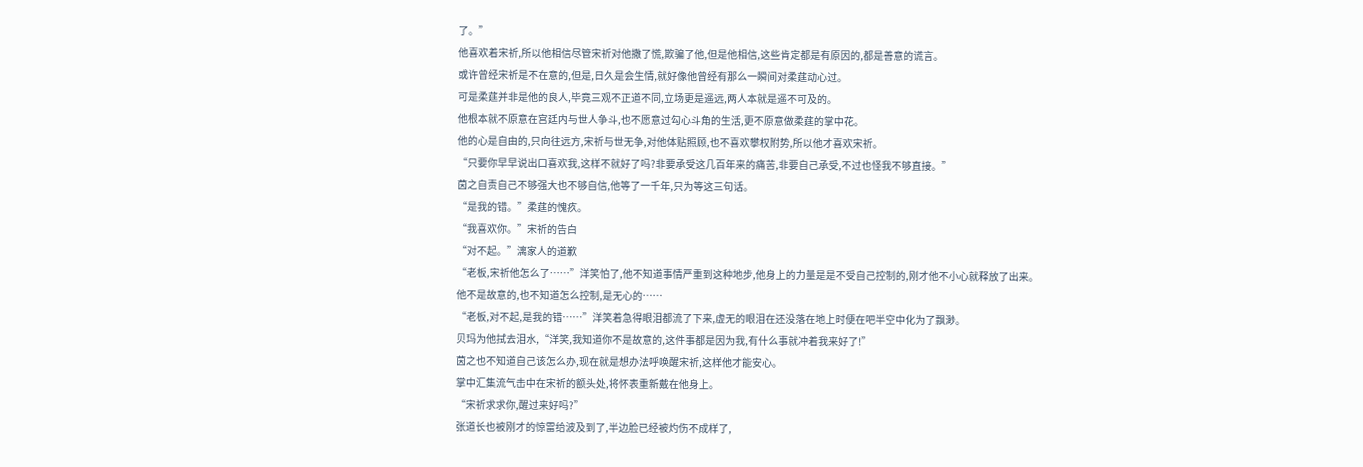了。”
他喜欢着宋祈,所以他相信尽管宋祈对他撒了慌,欺骗了他,但是他相信,这些肯定都是有原因的,都是善意的谎言。
或许曾经宋祈是不在意的,但是,日久是会生情,就好像他曾经有那么一瞬间对柔莛动心过。
可是柔莛并非是他的良人,毕竟三观不正道不同,立场更是遥远,两人本就是遥不可及的。
他根本就不原意在宫廷内与世人争斗,也不愿意过勾心斗角的生活,更不原意做柔莛的掌中花。
他的心是自由的,只向往远方,宋祈与世无争,对他体贴照顾,也不喜欢攀权附势,所以他才喜欢宋祈。
“只要你早早说出口喜欢我,这样不就好了吗?非要承受这几百年来的痛苦,非要自己承受,不过也怪我不够直接。”
茵之自责自己不够强大也不够自信,他等了一千年,只为等这三句话。
“是我的错。”柔莛的愧疚。
“我喜欢你。”宋祈的告白
“对不起。”漓家人的道歉
“老板,宋祈他怎么了……”洋笑怕了,他不知道事情严重到这种地步,他身上的力量是是不受自己控制的,刚才他不小心就释放了出来。
他不是故意的,也不知道怎么控制,是无心的……
“老板,对不起,是我的错……”洋笑着急得眼泪都流了下来,虚无的眼泪在还没落在地上时便在吧半空中化为了飘渺。
贝玛为他拭去泪水,“洋笑,我知道你不是故意的,这件事都是因为我,有什么事就冲着我来好了!”
茵之也不知道自己该怎么办,现在就是想办法呼唤醒宋祈,这样他才能安心。
掌中汇集流气击中在宋祈的额头处,将怀表重新戴在他身上。
“宋祈求求你,醒过来好吗?”
张道长也被刚才的惊雷给波及到了,半边脸已经被灼伤不成样了,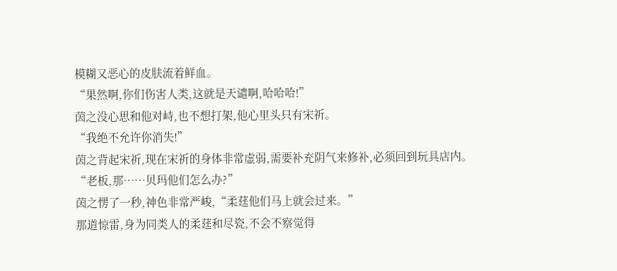模糊又恶心的皮肤流着鲜血。
“果然啊,你们伤害人类,这就是天谴啊,哈哈哈!”
茵之没心思和他对峙,也不想打架,他心里头只有宋祈。
“我绝不允许你消失!”
茵之背起宋祈,现在宋祈的身体非常虚弱,需要补充阴气来修补,必须回到玩具店内。
“老板,那……贝玛他们怎么办?”
茵之愣了一秒,神色非常严峻,“柔莛他们马上就会过来。”
那道惊雷,身为同类人的柔莛和尽瓷,不会不察觉得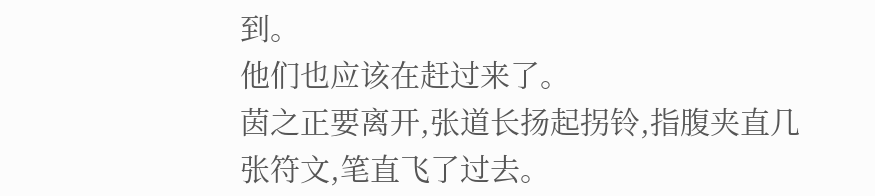到。
他们也应该在赶过来了。
茵之正要离开,张道长扬起拐铃,指腹夹直几张符文,笔直飞了过去。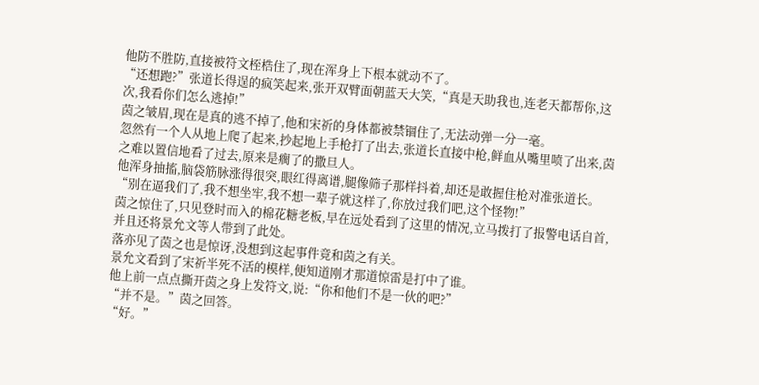他防不胜防,直接被符文桎梏住了,现在浑身上下根本就动不了。
“还想跑?”张道长得逞的疯笑起来,张开双臂面朝蓝天大笑,“真是天助我也,连老天都帮你,这次,我看你们怎么逃掉!”
茵之皱眉,现在是真的逃不掉了,他和宋祈的身体都被禁锢住了,无法动弹一分一毫。
忽然有一个人从地上爬了起来,抄起地上手枪打了出去,张道长直接中枪,鲜血从嘴里喷了出来,茵之难以置信地看了过去,原来是瘸了的撒旦人。
他浑身抽搐,脑袋筋脉涨得很突,眼红得离谱,腿像筛子那样抖着,却还是敢握住枪对准张道长。
“别在逼我们了,我不想坐牢,我不想一辈子就这样了,你放过我们吧,这个怪物!”
茵之惊住了,只见登时而入的棉花糖老板,早在远处看到了这里的情况,立马拨打了报警电话自首,并且还将景允文等人带到了此处。
落亦见了茵之也是惊讶,没想到这起事件竟和茵之有关。
景允文看到了宋祈半死不活的模样,便知道刚才那道惊雷是打中了谁。
他上前一点点撕开茵之身上发符文,说:“你和他们不是一伙的吧?”
“并不是。”茵之回答。
“好。”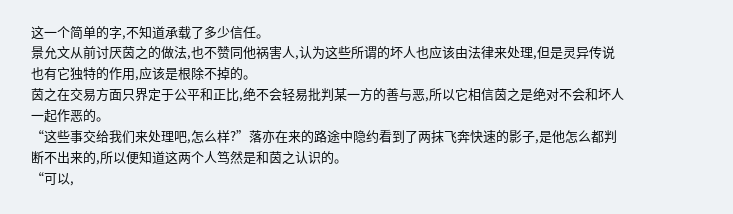这一个简单的字,不知道承载了多少信任。
景允文从前讨厌茵之的做法,也不赞同他祸害人,认为这些所谓的坏人也应该由法律来处理,但是灵异传说也有它独特的作用,应该是根除不掉的。
茵之在交易方面只界定于公平和正比,绝不会轻易批判某一方的善与恶,所以它相信茵之是绝对不会和坏人一起作恶的。
“这些事交给我们来处理吧,怎么样?”落亦在来的路途中隐约看到了两抹飞奔快速的影子,是他怎么都判断不出来的,所以便知道这两个人笃然是和茵之认识的。
“可以,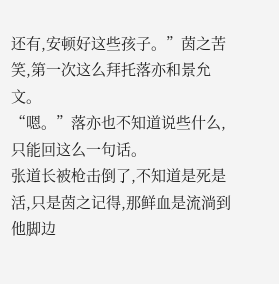还有,安顿好这些孩子。”茵之苦笑,第一次这么拜托落亦和景允文。
“嗯。”落亦也不知道说些什么,只能回这么一句话。
张道长被枪击倒了,不知道是死是活,只是茵之记得,那鲜血是流淌到他脚边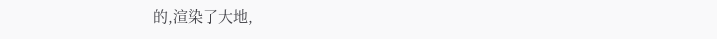的,渲染了大地,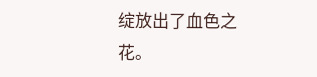绽放出了血色之花。